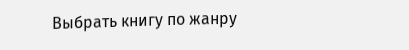Выбрать книгу по жанру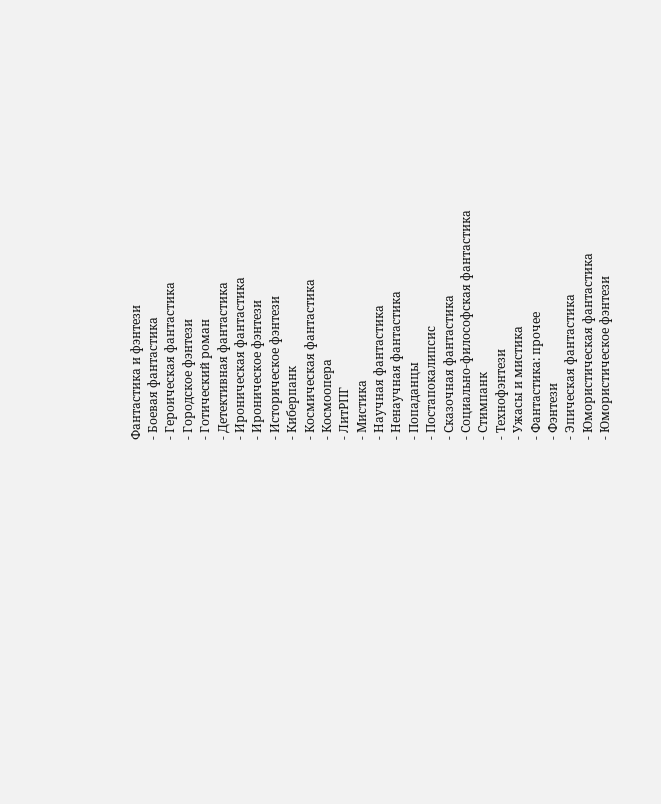Фантастика и фэнтези
- Боевая фантастика
- Героическая фантастика
- Городское фэнтези
- Готический роман
- Детективная фантастика
- Ироническая фантастика
- Ироническое фэнтези
- Историческое фэнтези
- Киберпанк
- Космическая фантастика
- Космоопера
- ЛитРПГ
- Мистика
- Научная фантастика
- Ненаучная фантастика
- Попаданцы
- Постапокалипсис
- Сказочная фантастика
- Социально-философская фантастика
- Стимпанк
- Технофэнтези
- Ужасы и мистика
- Фантастика: прочее
- Фэнтези
- Эпическая фантастика
- Юмористическая фантастика
- Юмористическое фэнтези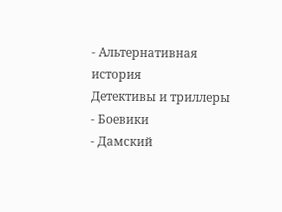- Альтернативная история
Детективы и триллеры
- Боевики
- Дамский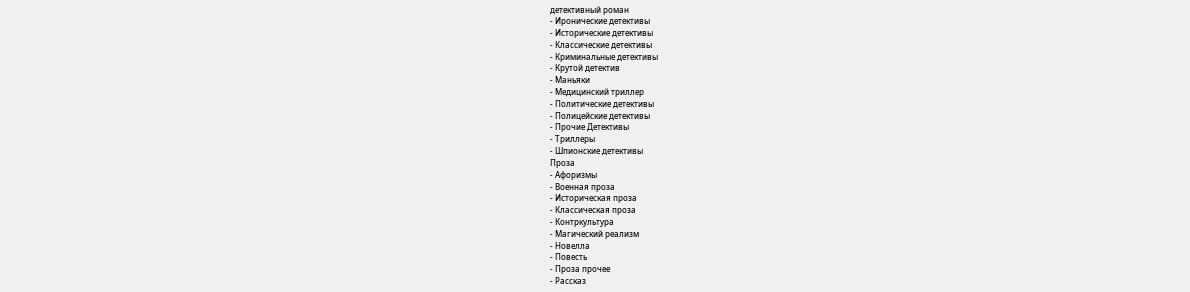детективный роман
- Иронические детективы
- Исторические детективы
- Классические детективы
- Криминальные детективы
- Крутой детектив
- Маньяки
- Медицинский триллер
- Политические детективы
- Полицейские детективы
- Прочие Детективы
- Триллеры
- Шпионские детективы
Проза
- Афоризмы
- Военная проза
- Историческая проза
- Классическая проза
- Контркультура
- Магический реализм
- Новелла
- Повесть
- Проза прочее
- Рассказ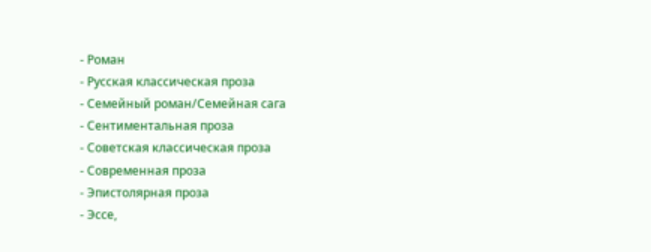- Роман
- Русская классическая проза
- Семейный роман/Семейная сага
- Сентиментальная проза
- Советская классическая проза
- Современная проза
- Эпистолярная проза
- Эссе,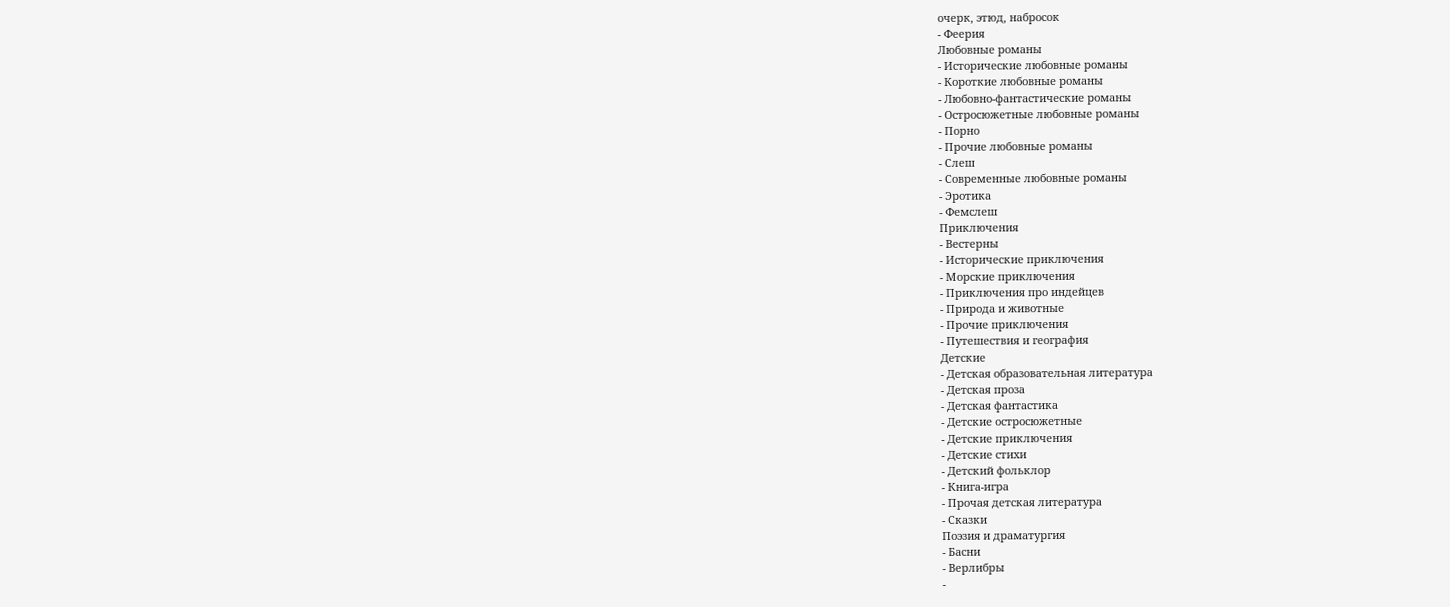очерк, этюд, набросок
- Феерия
Любовные романы
- Исторические любовные романы
- Короткие любовные романы
- Любовно-фантастические романы
- Остросюжетные любовные романы
- Порно
- Прочие любовные романы
- Слеш
- Современные любовные романы
- Эротика
- Фемслеш
Приключения
- Вестерны
- Исторические приключения
- Морские приключения
- Приключения про индейцев
- Природа и животные
- Прочие приключения
- Путешествия и география
Детские
- Детская образовательная литература
- Детская проза
- Детская фантастика
- Детские остросюжетные
- Детские приключения
- Детские стихи
- Детский фольклор
- Книга-игра
- Прочая детская литература
- Сказки
Поэзия и драматургия
- Басни
- Верлибры
-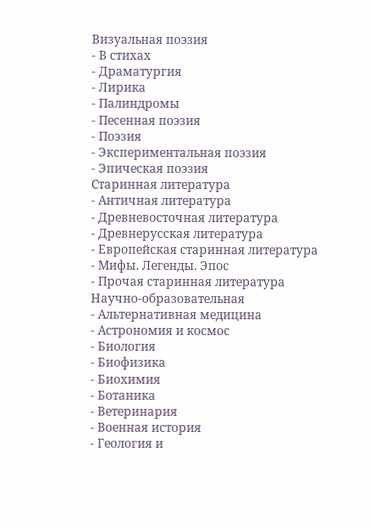Визуальная поэзия
- В стихах
- Драматургия
- Лирика
- Палиндромы
- Песенная поэзия
- Поэзия
- Экспериментальная поэзия
- Эпическая поэзия
Старинная литература
- Античная литература
- Древневосточная литература
- Древнерусская литература
- Европейская старинная литература
- Мифы. Легенды. Эпос
- Прочая старинная литература
Научно-образовательная
- Альтернативная медицина
- Астрономия и космос
- Биология
- Биофизика
- Биохимия
- Ботаника
- Ветеринария
- Военная история
- Геология и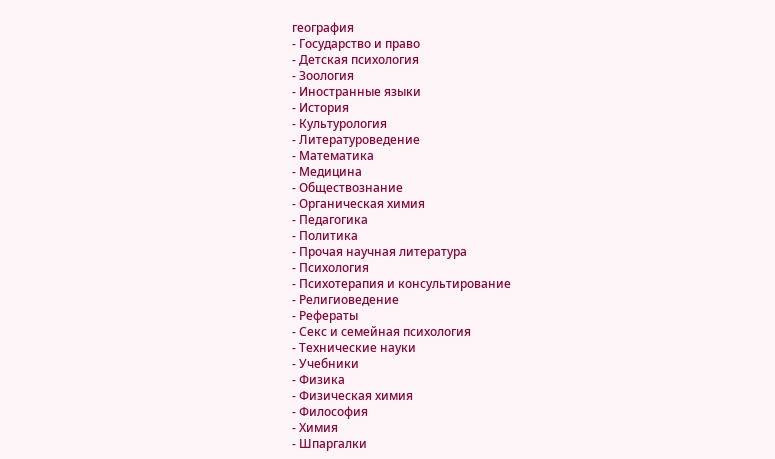география
- Государство и право
- Детская психология
- Зоология
- Иностранные языки
- История
- Культурология
- Литературоведение
- Математика
- Медицина
- Обществознание
- Органическая химия
- Педагогика
- Политика
- Прочая научная литература
- Психология
- Психотерапия и консультирование
- Религиоведение
- Рефераты
- Секс и семейная психология
- Технические науки
- Учебники
- Физика
- Физическая химия
- Философия
- Химия
- Шпаргалки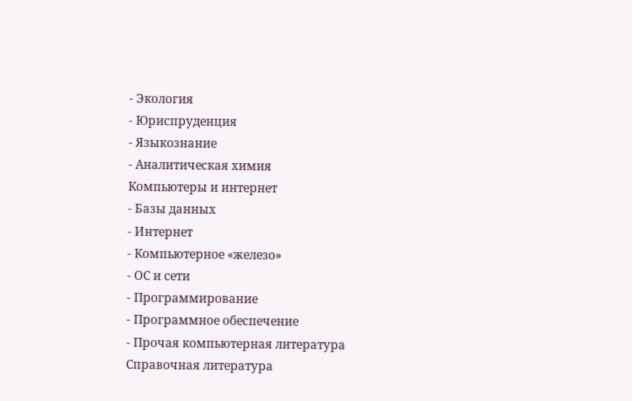- Экология
- Юриспруденция
- Языкознание
- Аналитическая химия
Компьютеры и интернет
- Базы данных
- Интернет
- Компьютерное «железо»
- ОС и сети
- Программирование
- Программное обеспечение
- Прочая компьютерная литература
Справочная литература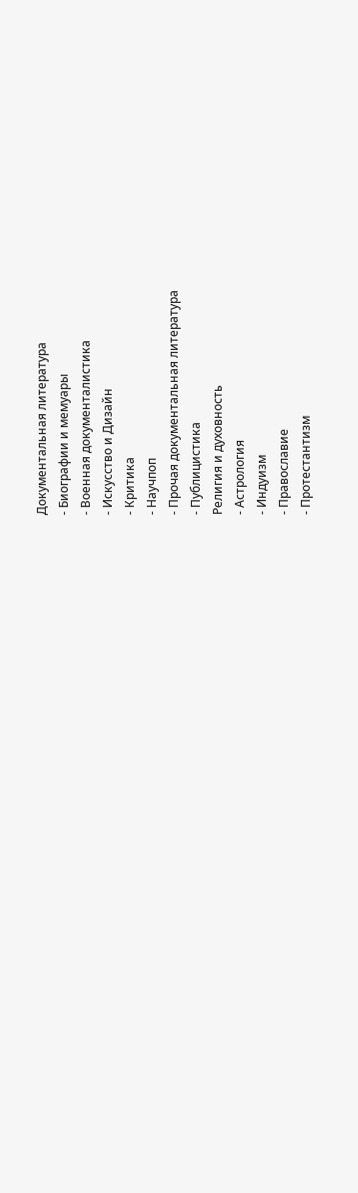Документальная литература
- Биографии и мемуары
- Военная документалистика
- Искусство и Дизайн
- Критика
- Научпоп
- Прочая документальная литература
- Публицистика
Религия и духовность
- Астрология
- Индуизм
- Православие
- Протестантизм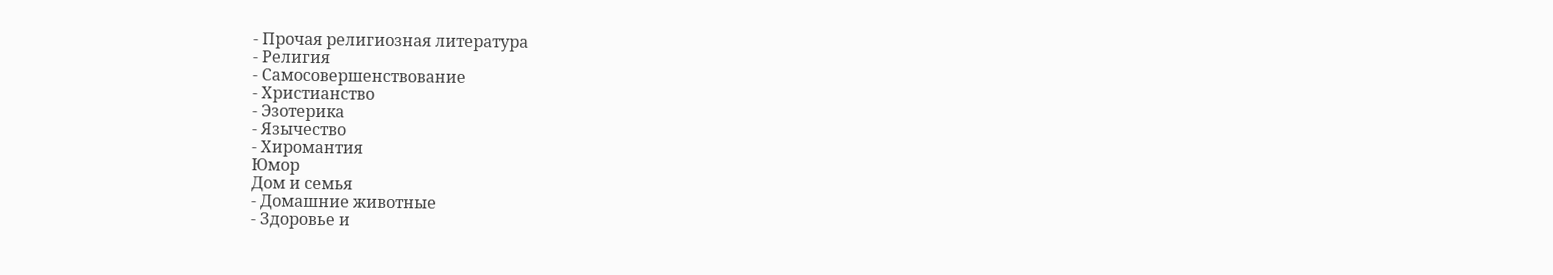- Прочая религиозная литература
- Религия
- Самосовершенствование
- Христианство
- Эзотерика
- Язычество
- Хиромантия
Юмор
Дом и семья
- Домашние животные
- Здоровье и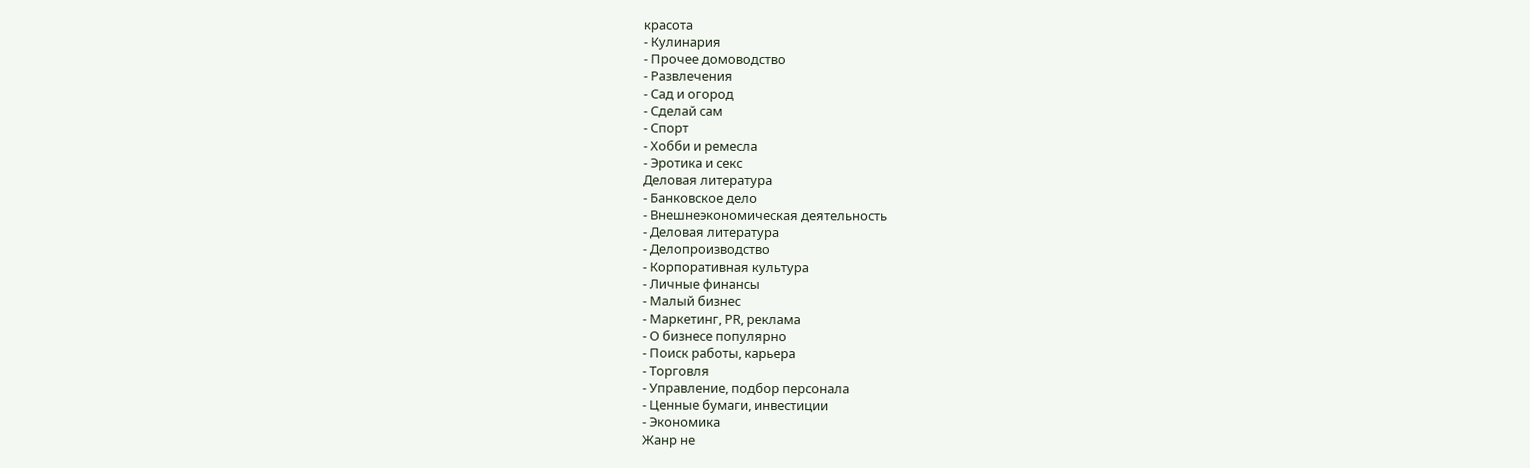красота
- Кулинария
- Прочее домоводство
- Развлечения
- Сад и огород
- Сделай сам
- Спорт
- Хобби и ремесла
- Эротика и секс
Деловая литература
- Банковское дело
- Внешнеэкономическая деятельность
- Деловая литература
- Делопроизводство
- Корпоративная культура
- Личные финансы
- Малый бизнес
- Маркетинг, PR, реклама
- О бизнесе популярно
- Поиск работы, карьера
- Торговля
- Управление, подбор персонала
- Ценные бумаги, инвестиции
- Экономика
Жанр не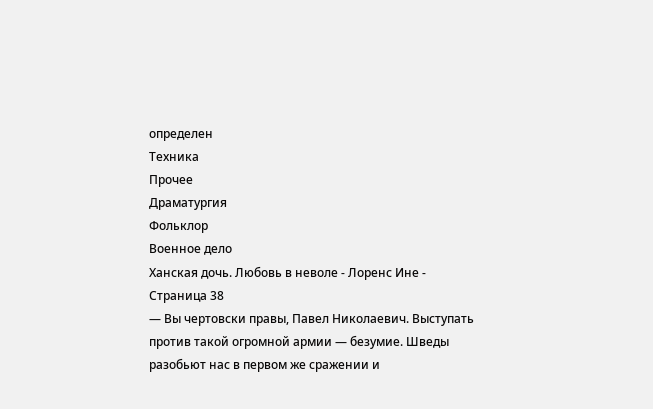определен
Техника
Прочее
Драматургия
Фольклор
Военное дело
Ханская дочь. Любовь в неволе - Лоренс Ине - Страница 38
— Вы чертовски правы, Павел Николаевич. Выступать против такой огромной армии — безумие. Шведы разобьют нас в первом же сражении и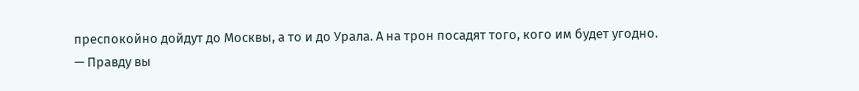преспокойно дойдут до Москвы, а то и до Урала. А на трон посадят того, кого им будет угодно.
— Правду вы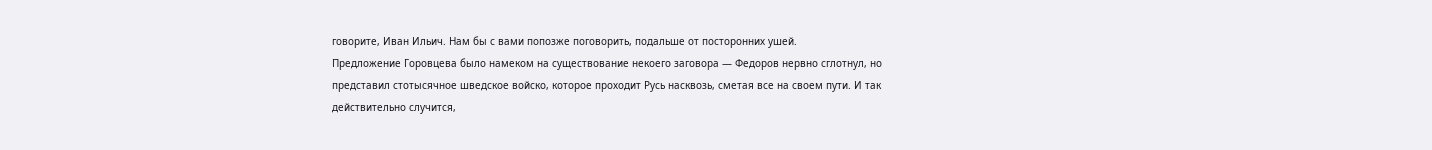говорите, Иван Ильич. Нам бы с вами попозже поговорить, подальше от посторонних ушей.
Предложение Горовцева было намеком на существование некоего заговора — Федоров нервно сглотнул, но представил стотысячное шведское войско, которое проходит Русь насквозь, сметая все на своем пути. И так действительно случится,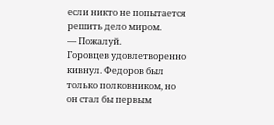если никто не попытается решить дело миром.
— Пожалуй.
Горовцев удовлетворенно кивнул. Федоров был только полковником, но он стал бы первым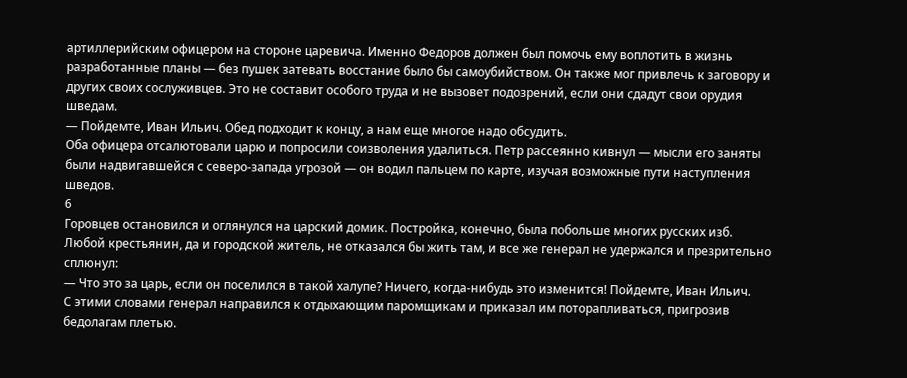артиллерийским офицером на стороне царевича. Именно Федоров должен был помочь ему воплотить в жизнь разработанные планы — без пушек затевать восстание было бы самоубийством. Он также мог привлечь к заговору и других своих сослуживцев. Это не составит особого труда и не вызовет подозрений, если они сдадут свои орудия шведам.
— Пойдемте, Иван Ильич. Обед подходит к концу, а нам еще многое надо обсудить.
Оба офицера отсалютовали царю и попросили соизволения удалиться. Петр рассеянно кивнул — мысли его заняты были надвигавшейся с северо-запада угрозой — он водил пальцем по карте, изучая возможные пути наступления шведов.
6
Горовцев остановился и оглянулся на царский домик. Постройка, конечно, была побольше многих русских изб. Любой крестьянин, да и городской житель, не отказался бы жить там, и все же генерал не удержался и презрительно сплюнул:
— Что это за царь, если он поселился в такой халупе? Ничего, когда-нибудь это изменится! Пойдемте, Иван Ильич.
С этими словами генерал направился к отдыхающим паромщикам и приказал им поторапливаться, пригрозив бедолагам плетью.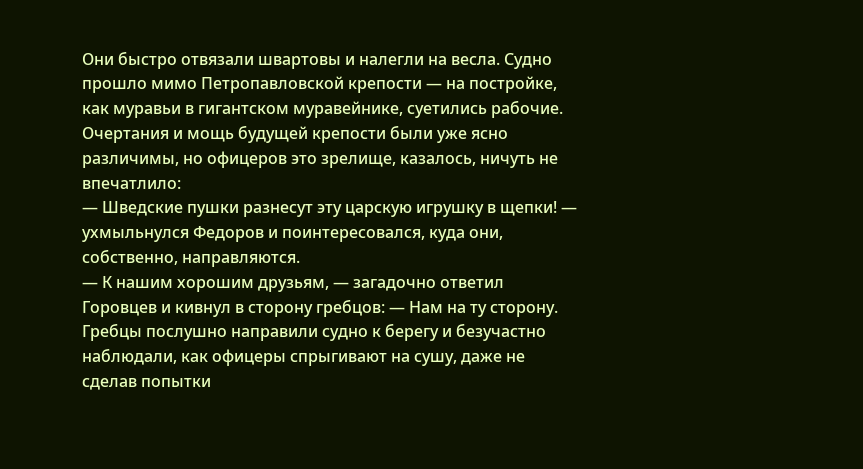Они быстро отвязали швартовы и налегли на весла. Судно прошло мимо Петропавловской крепости — на постройке, как муравьи в гигантском муравейнике, суетились рабочие. Очертания и мощь будущей крепости были уже ясно различимы, но офицеров это зрелище, казалось, ничуть не впечатлило:
— Шведские пушки разнесут эту царскую игрушку в щепки! — ухмыльнулся Федоров и поинтересовался, куда они, собственно, направляются.
— К нашим хорошим друзьям, — загадочно ответил Горовцев и кивнул в сторону гребцов: — Нам на ту сторону.
Гребцы послушно направили судно к берегу и безучастно наблюдали, как офицеры спрыгивают на сушу, даже не сделав попытки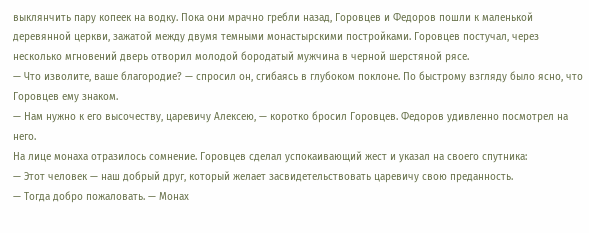выклянчить пару копеек на водку. Пока они мрачно гребли назад, Горовцев и Федоров пошли к маленькой деревянной церкви, зажатой между двумя темными монастырскими постройками. Горовцев постучал, через несколько мгновений дверь отворил молодой бородатый мужчина в черной шерстяной рясе.
— Что изволите, ваше благородие? — спросил он, сгибаясь в глубоком поклоне. По быстрому взгляду было ясно, что Горовцев ему знаком.
— Нам нужно к его высочеству, царевичу Алексею, — коротко бросил Горовцев. Федоров удивленно посмотрел на него.
На лице монаха отразилось сомнение. Горовцев сделал успокаивающий жест и указал на своего спутника:
— Этот человек — наш добрый друг, который желает засвидетельствовать царевичу свою преданность.
— Тогда добро пожаловать. — Монах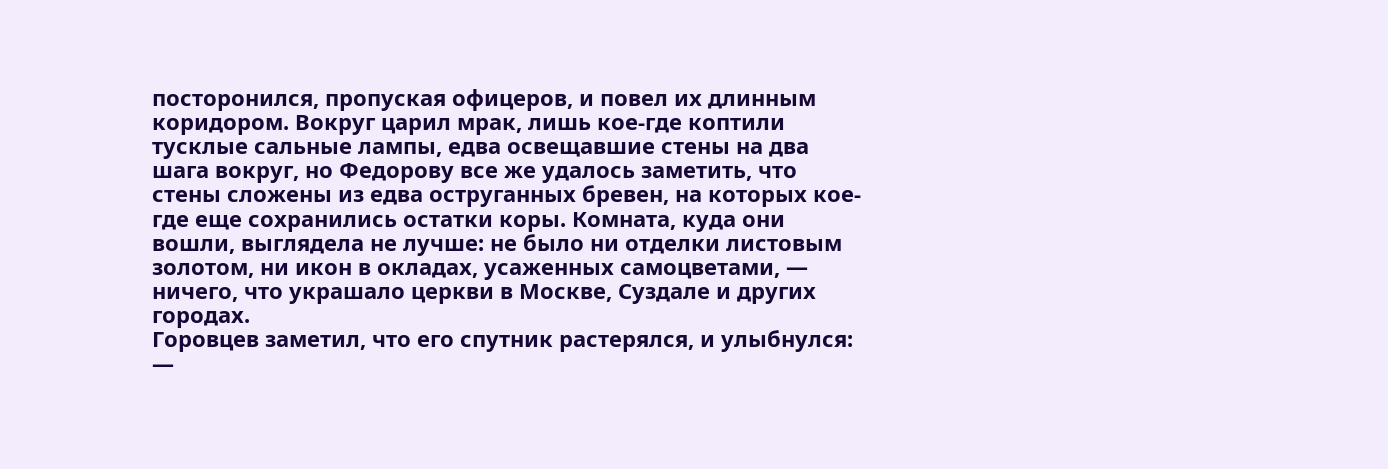посторонился, пропуская офицеров, и повел их длинным коридором. Вокруг царил мрак, лишь кое-где коптили тусклые сальные лампы, едва освещавшие стены на два шага вокруг, но Федорову все же удалось заметить, что стены сложены из едва оструганных бревен, на которых кое-где еще сохранились остатки коры. Комната, куда они вошли, выглядела не лучше: не было ни отделки листовым золотом, ни икон в окладах, усаженных самоцветами, — ничего, что украшало церкви в Москве, Суздале и других городах.
Горовцев заметил, что его спутник растерялся, и улыбнулся:
—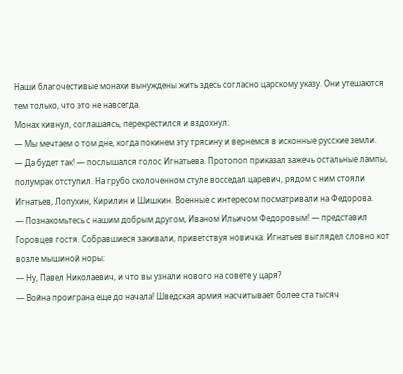Наши благочестивые монахи вынуждены жить здесь согласно царскому указу. Они утешаются тем только, что это не навсегда.
Монах кивнул, соглашаясь, перекрестился и вздохнул:
— Мы мечтаем о том дне, когда покинем эту трясину и вернемся в исконные русские земли.
— Да будет так! — послышался голос Игнатьева. Протопоп приказал зажечь остальные лампы, полумрак отступил. На грубо сколоченном стуле восседал царевич, рядом с ним стояли Игнатьев, Лопухин, Кирилин и Шишкин. Военные с интересом посматривали на Федорова.
— Познакомьтесь с нашим добрым другом, Иваном Ильичом Федоровым! — представил Горовцев гостя. Собравшиеся закивали, приветствуя новичка. Игнатьев выглядел словно кот возле мышиной норы:
— Ну, Павел Николаевич, и что вы узнали нового на совете у царя?
— Война проиграна еще до начала! Шведская армия насчитывает более ста тысяч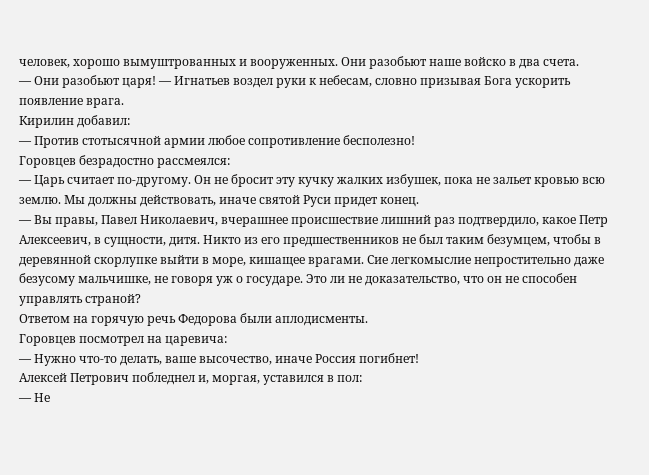человек, хорошо вымуштрованных и вооруженных. Они разобьют наше войско в два счета.
— Они разобьют царя! — Игнатьев воздел руки к небесам, словно призывая Бога ускорить появление врага.
Кирилин добавил:
— Против стотысячной армии любое сопротивление бесполезно!
Горовцев безрадостно рассмеялся:
— Царь считает по-другому. Он не бросит эту кучку жалких избушек, пока не зальет кровью всю землю. Мы должны действовать, иначе святой Руси придет конец.
— Вы правы, Павел Николаевич, вчерашнее происшествие лишний раз подтвердило, какое Петр Алексеевич, в сущности, дитя. Никто из его предшественников не был таким безумцем, чтобы в деревянной скорлупке выйти в море, кишащее врагами. Сие легкомыслие непростительно даже безусому мальчишке, не говоря уж о государе. Это ли не доказательство, что он не способен управлять страной?
Ответом на горячую речь Федорова были аплодисменты.
Горовцев посмотрел на царевича:
— Нужно что-то делать, ваше высочество, иначе Россия погибнет!
Алексей Петрович побледнел и, моргая, уставился в пол:
— Не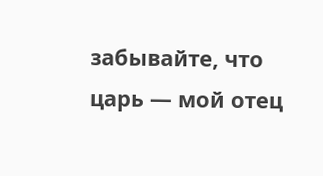забывайте, что царь — мой отец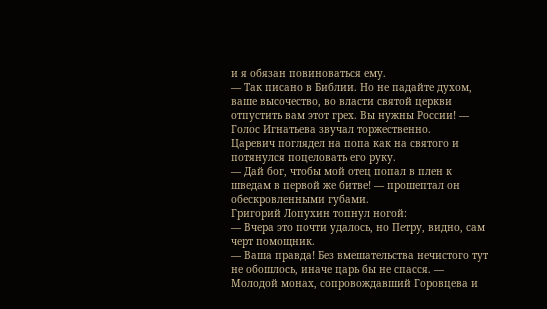и я обязан повиноваться ему.
— Так писано в Библии. Но не падайте духом, ваше высочество, во власти святой церкви отпустить вам этот грех. Вы нужны России! — Голос Игнатьева звучал торжественно.
Царевич поглядел на попа как на святого и потянулся поцеловать его руку.
— Дай бог, чтобы мой отец попал в плен к шведам в первой же битве! — прошептал он обескровленными губами.
Григорий Лопухин топнул ногой:
— Вчера это почти удалось, но Петру, видно, сам черт помощник.
— Ваша правда! Без вмешательства нечистого тут не обошлось, иначе царь бы не спасся. — Молодой монах, сопровождавший Горовцева и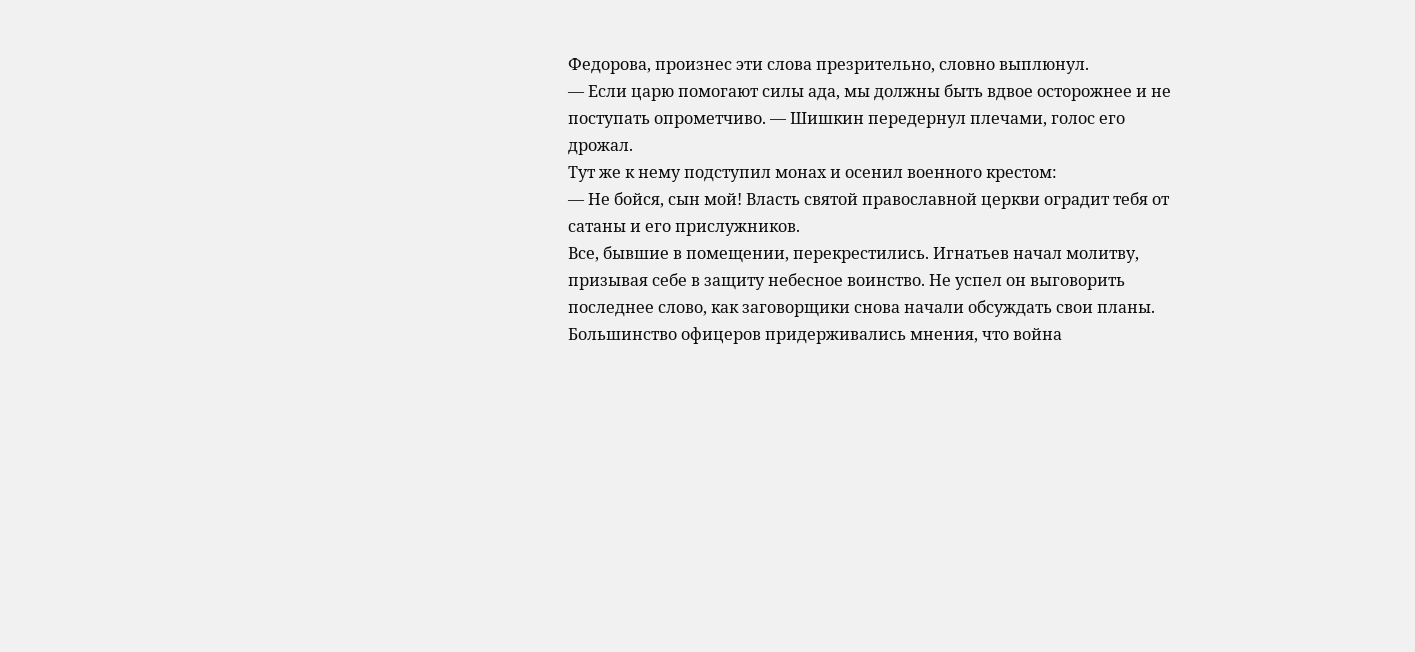Федорова, произнес эти слова презрительно, словно выплюнул.
— Если царю помогают силы ада, мы должны быть вдвое осторожнее и не поступать опрометчиво. — Шишкин передернул плечами, голос его дрожал.
Тут же к нему подступил монах и осенил военного крестом:
— Не бойся, сын мой! Власть святой православной церкви оградит тебя от сатаны и его прислужников.
Все, бывшие в помещении, перекрестились. Игнатьев начал молитву, призывая себе в защиту небесное воинство. Не успел он выговорить последнее слово, как заговорщики снова начали обсуждать свои планы. Большинство офицеров придерживались мнения, что война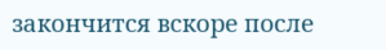закончится вскоре после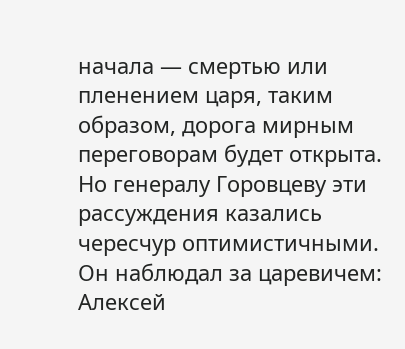начала — смертью или пленением царя, таким образом, дорога мирным переговорам будет открыта. Но генералу Горовцеву эти рассуждения казались чересчур оптимистичными. Он наблюдал за царевичем: Алексей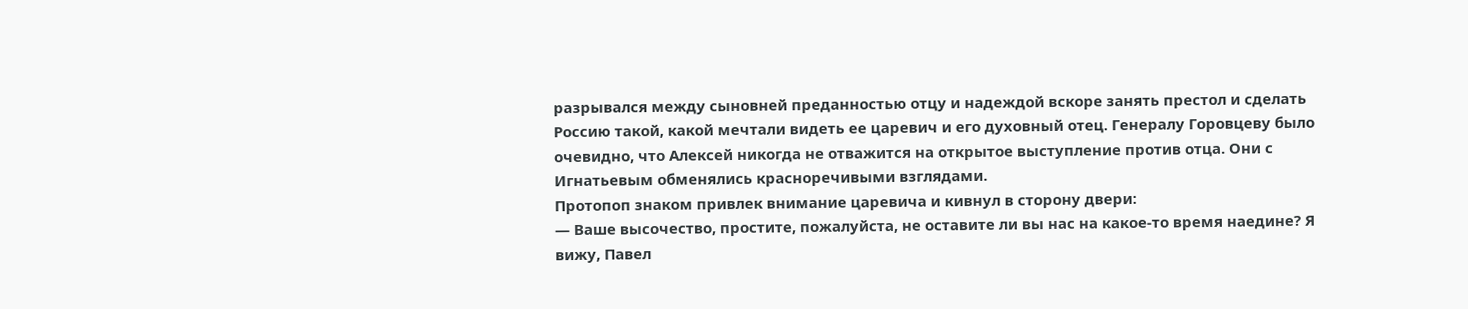разрывался между сыновней преданностью отцу и надеждой вскоре занять престол и сделать Россию такой, какой мечтали видеть ее царевич и его духовный отец. Генералу Горовцеву было очевидно, что Алексей никогда не отважится на открытое выступление против отца. Они с Игнатьевым обменялись красноречивыми взглядами.
Протопоп знаком привлек внимание царевича и кивнул в сторону двери:
— Ваше высочество, простите, пожалуйста, не оставите ли вы нас на какое-то время наедине? Я вижу, Павел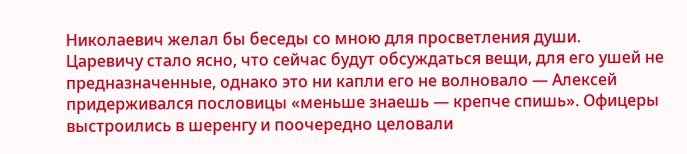Николаевич желал бы беседы со мною для просветления души.
Царевичу стало ясно, что сейчас будут обсуждаться вещи, для его ушей не предназначенные, однако это ни капли его не волновало — Алексей придерживался пословицы «меньше знаешь — крепче спишь». Офицеры выстроились в шеренгу и поочередно целовали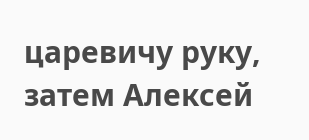царевичу руку, затем Алексей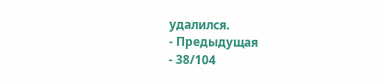удалился.
- Предыдущая
- 38/104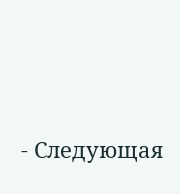- Следующая